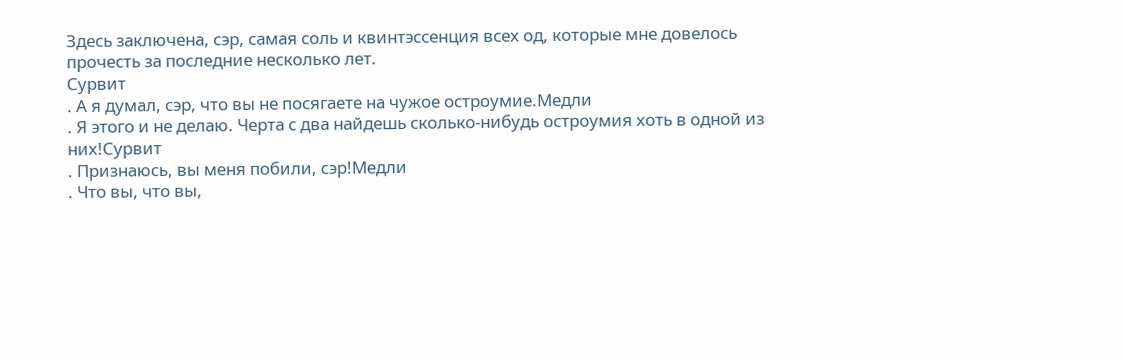Здесь заключена, сэр, самая соль и квинтэссенция всех од, которые мне довелось прочесть за последние несколько лет.
Сурвит
. А я думал, сэр, что вы не посягаете на чужое остроумие.Медли
. Я этого и не делаю. Черта с два найдешь сколько-нибудь остроумия хоть в одной из них!Сурвит
. Признаюсь, вы меня побили, сэр!Медли
. Что вы, что вы,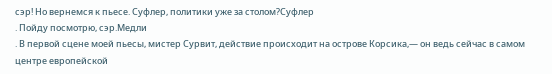сэр! Но вернемся к пьесе. Суфлер, политики уже за столом?Суфлер
. Пойду посмотрю, сэр.Медли
. В первой сцене моей пьесы, мистер Сурвит, действие происходит на острове Корсика,— он ведь сейчас в самом центре европейской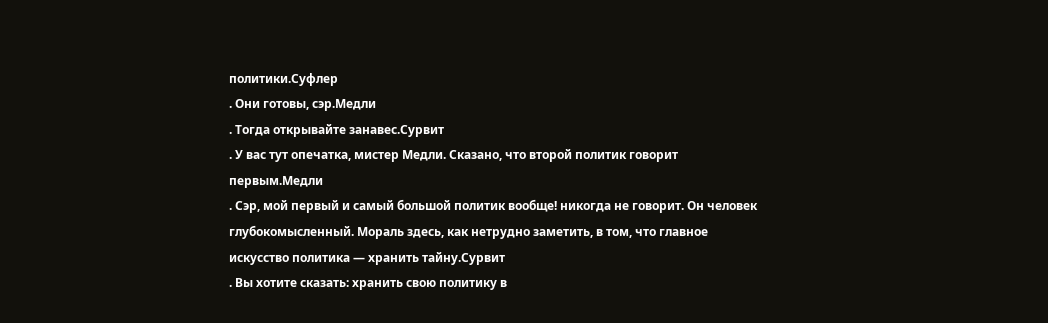политики.Суфлер
. Они готовы, сэр.Медли
. Тогда открывайте занавес.Сурвит
. У вас тут опечатка, мистер Медли. Сказано, что второй политик говорит первым.Медли
. Сэр, мой первый и самый большой политик вообще! никогда не говорит. Он человек глубокомысленный. Мораль здесь, как нетрудно заметить, в том, что главное искусство политика — хранить тайну.Сурвит
. Вы хотите сказать: хранить свою политику в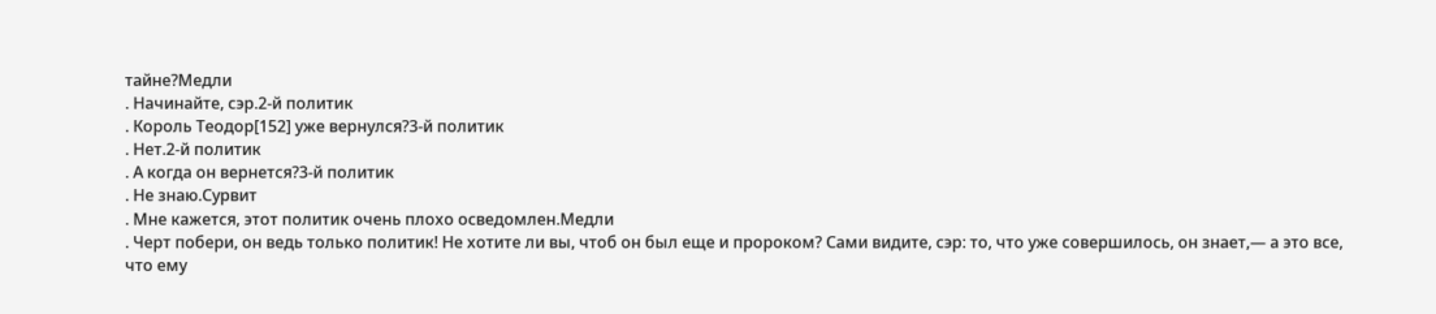тайне?Медли
. Начинайте, сэр.2-й политик
. Король Теодор[152] уже вернулся?3-й политик
. Нет.2-й политик
. А когда он вернется?3-й политик
. Не знаю.Сурвит
. Мне кажется, этот политик очень плохо осведомлен.Медли
. Черт побери, он ведь только политик! Не хотите ли вы, чтоб он был еще и пророком? Сами видите, сэр: то, что уже совершилось, он знает,— а это все, что ему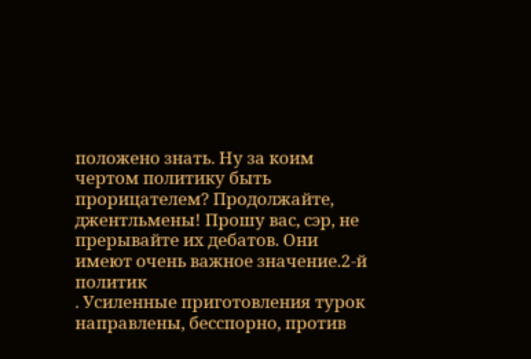положено знать. Ну за коим чертом политику быть прорицателем? Продолжайте, джентльмены! Прошу вас, сэр, не прерывайте их дебатов. Они имеют очень важное значение.2-й политик
. Усиленные приготовления турок направлены, бесспорно, против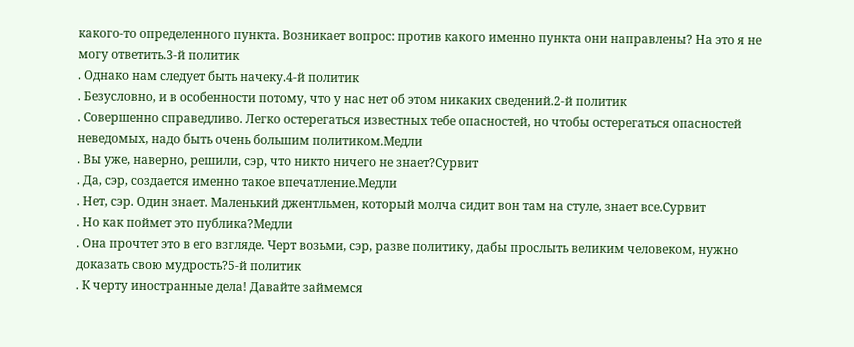какого-то определенного пункта. Возникает вопрос: против какого именно пункта они направлены? На это я не могу ответить.3-й политик
. Однако нам следует быть начеку.4-й политик
. Безусловно, и в особенности потому, что у нас нет об этом никаких сведений.2-й политик
. Совершенно справедливо. Легко остерегаться известных тебе опасностей, но чтобы остерегаться опасностей неведомых, надо быть очень большим политиком.Медли
. Вы уже, наверно, решили, сэр, что никто ничего не знает?Сурвит
. Да, сэр, создается именно такое впечатление.Медли
. Нет, сэр. Один знает. Маленький джентльмен, который молча сидит вон там на стуле, знает все.Сурвит
. Но как поймет это публика?Медли
. Она прочтет это в его взгляде. Черт возьми, сэр, разве политику, дабы прослыть великим человеком, нужно доказать свою мудрость?5-й политик
. К черту иностранные дела! Давайте займемся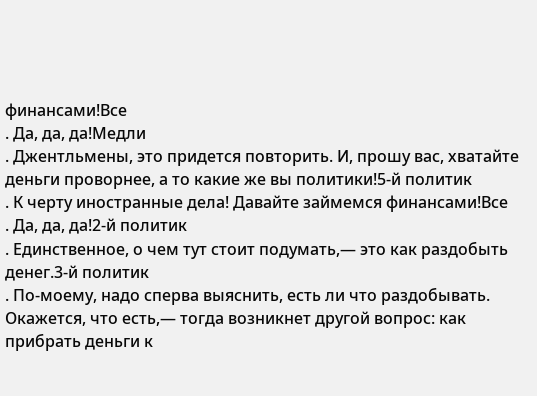финансами!Все
. Да, да, да!Медли
. Джентльмены, это придется повторить. И, прошу вас, хватайте деньги проворнее, а то какие же вы политики!5-й политик
. К черту иностранные дела! Давайте займемся финансами!Все
. Да, да, да!2-й политик
. Единственное, о чем тут стоит подумать,— это как раздобыть денег.3-й политик
. По-моему, надо сперва выяснить, есть ли что раздобывать. Окажется, что есть,— тогда возникнет другой вопрос: как прибрать деньги к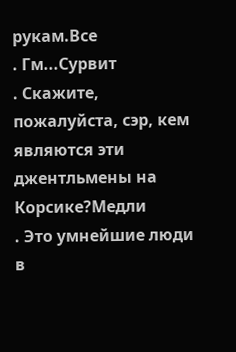рукам.Все
. Гм...Сурвит
. Скажите, пожалуйста, сэр, кем являются эти джентльмены на Корсике?Медли
. Это умнейшие люди в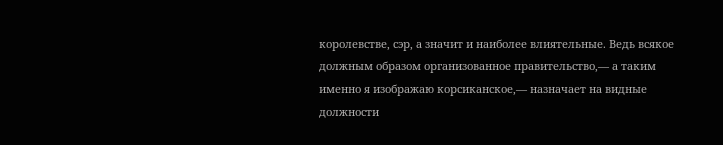королевстве, сэр, а значит и наиболее влиятельные. Ведь всякое должным образом организованное правительство,— а таким именно я изображаю корсиканское,— назначает на видные должности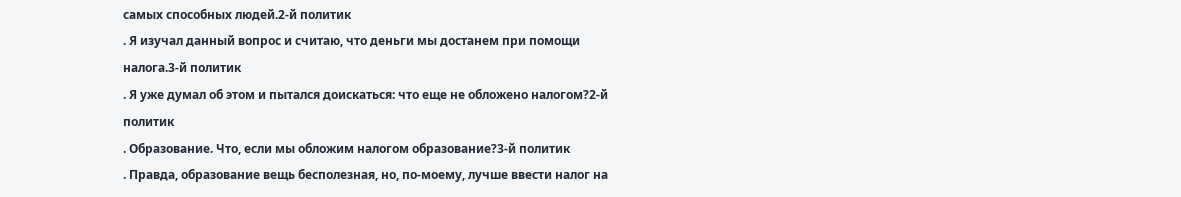самых способных людей.2-й политик
. Я изучал данный вопрос и считаю, что деньги мы достанем при помощи налога.3-й политик
. Я уже думал об этом и пытался доискаться: что еще не обложено налогом?2-й политик
. Образование. Что, если мы обложим налогом образование?3-й политик
. Правда, образование вещь бесполезная, но, по-моему, лучше ввести налог на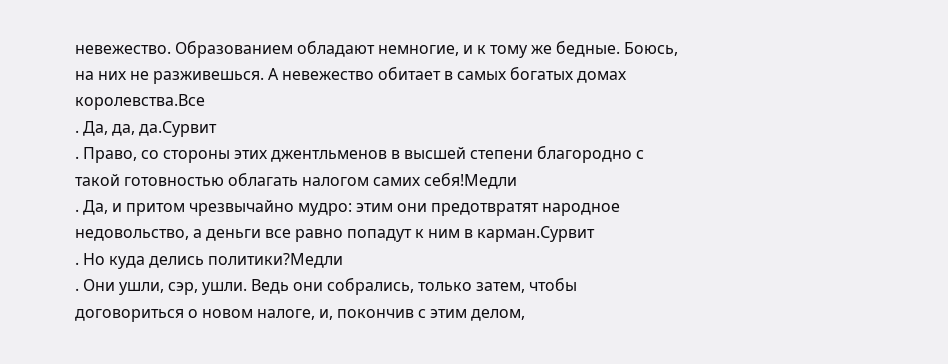невежество. Образованием обладают немногие, и к тому же бедные. Боюсь, на них не разживешься. А невежество обитает в самых богатых домах королевства.Все
. Да, да, да.Сурвит
. Право, со стороны этих джентльменов в высшей степени благородно с такой готовностью облагать налогом самих себя!Медли
. Да, и притом чрезвычайно мудро: этим они предотвратят народное недовольство, а деньги все равно попадут к ним в карман.Сурвит
. Но куда делись политики?Медли
. Они ушли, сэр, ушли. Ведь они собрались, только затем, чтобы договориться о новом налоге, и, покончив с этим делом,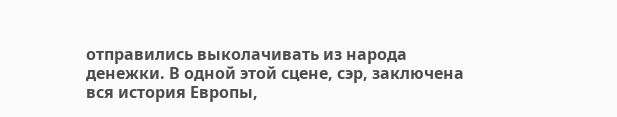отправились выколачивать из народа денежки. В одной этой сцене, сэр, заключена вся история Европы,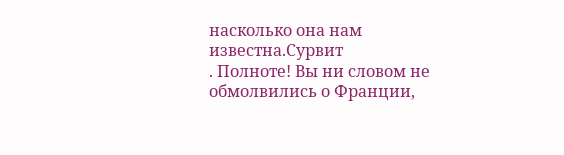насколько она нам известна.Сурвит
. Полноте! Вы ни словом не обмолвились о Франции,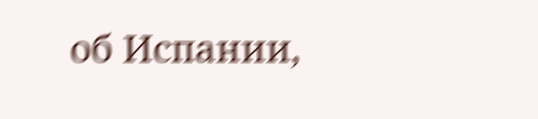об Испании,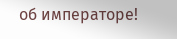об императоре!